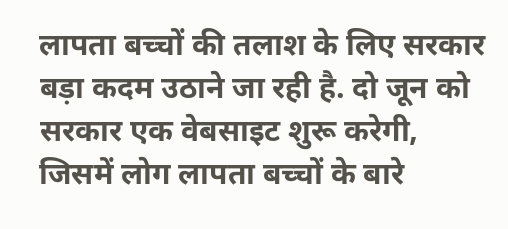लापता बच्चों की तलाश के लिए सरकार बड़ा कदम उठाने जा रही है. दो जून को सरकार एक वेबसाइट शुरू करेगी, जिसमें लोग लापता बच्चों के बारे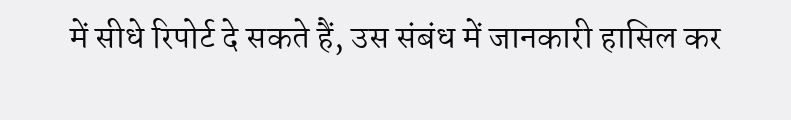में सीधे रिपोर्ट दे सकते हैं, उस संबंध में जानकारी हासिल कर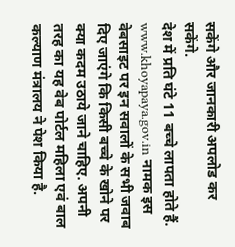सकेंगे और जानकारी अपलोड कर सकेंगे.
देश में प्रति घंटे 11 बच्चे लापता होते हैं. www.khoyapaya.gov.in नामक इस वेबसाइट पर इन सवालों के सभी जवाब दिए जाएंगे कि किसी बच्चे के खोने पर क्या कदम उठाये जाने चाहिए. अपनी तरह का यह वेब पोर्टल महिला एवं बाल कल्याण मंत्रालय ने पेश किया है.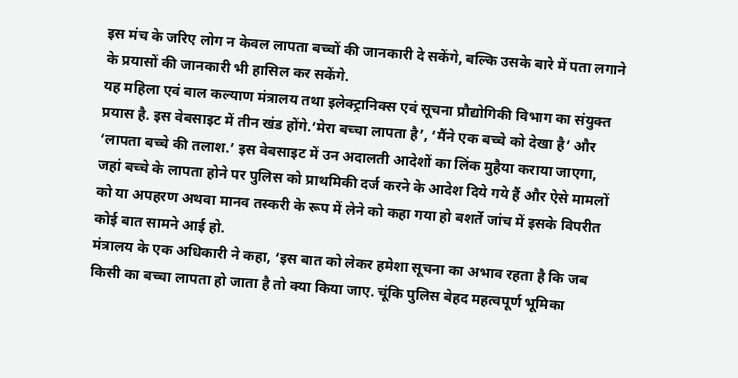इस मंच के जरिए लोग न केवल लापता बच्चों की जानकारी दे सकेंगे, बल्कि उसके बारे में पता लगाने के प्रयासों की जानकारी भी हासिल कर सकेंगे.
यह महिला एवं बाल कल्याण मंत्रालय तथा इलेक्ट्रानिक्स एवं सूचना प्रौद्योगिकी विभाग का संयुक्त प्रयास है. इस वेबसाइट में तीन खंड होंगे.‘मेरा बच्चा लापता है’, ‘मैंने एक बच्चे को देखा है’ और ‘लापता बच्चे की तलाश.’ इस वेबसाइट में उन अदालती आदेशों का लिंक मुहैया कराया जाएगा, जहां बच्चे के लापता होने पर पुलिस को प्राथमिकी दर्ज करने के आदेश दिये गये हैं और ऐसे मामलों को या अपहरण अथवा मानव तस्करी के रूप में लेने को कहा गया हो बशर्ते जांच में इसके विपरीत कोई बात सामने आई हो.
मंत्रालय के एक अधिकारी ने कहा, ‘इस बात को लेकर हमेशा सूचना का अभाव रहता है कि जब किसी का बच्चा लापता हो जाता है तो क्या किया जाए. चूंकि पुलिस बेहद महत्वपूर्ण भूमिका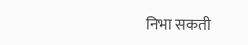निभा सकती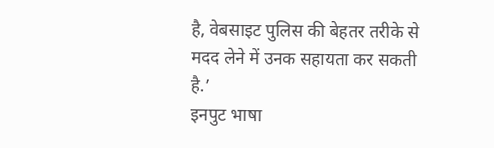है, वेबसाइट पुलिस की बेहतर तरीके से मदद लेने में उनक सहायता कर सकती है.’
इनपुट भाषा